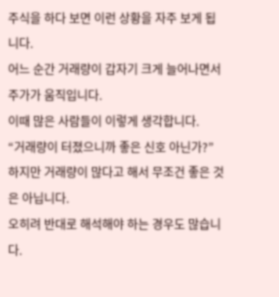주식을 하다 보면 이런 상황을 자주 보게 됩니다.
어느 순간 거래량이 갑자기 크게 늘어나면서 주가가 움직입니다.
이때 많은 사람들이 이렇게 생각합니다.
“거래량이 터졌으니까 좋은 신호 아닌가?”
하지만 거래량이 많다고 해서 무조건 좋은 것은 아닙니다.
오히려 반대로 해석해야 하는 경우도 많습니다.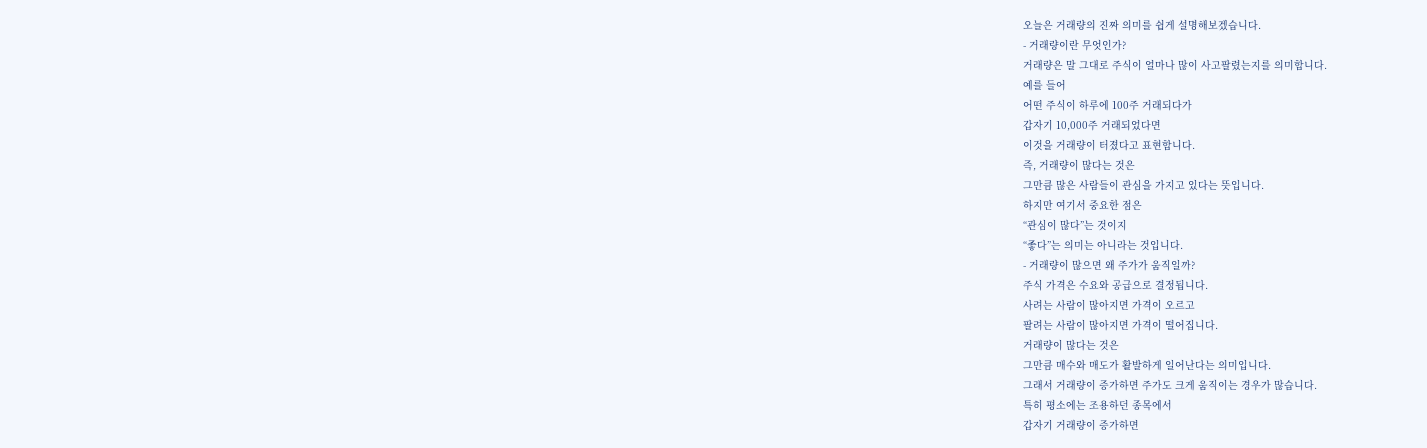오늘은 거래량의 진짜 의미를 쉽게 설명해보겠습니다.
- 거래량이란 무엇인가?
거래량은 말 그대로 주식이 얼마나 많이 사고팔렸는지를 의미합니다.
예를 들어
어떤 주식이 하루에 100주 거래되다가
갑자기 10,000주 거래되었다면
이것을 거래량이 터졌다고 표현합니다.
즉, 거래량이 많다는 것은
그만큼 많은 사람들이 관심을 가지고 있다는 뜻입니다.
하지만 여기서 중요한 점은
“관심이 많다”는 것이지
“좋다”는 의미는 아니라는 것입니다.
- 거래량이 많으면 왜 주가가 움직일까?
주식 가격은 수요와 공급으로 결정됩니다.
사려는 사람이 많아지면 가격이 오르고
팔려는 사람이 많아지면 가격이 떨어집니다.
거래량이 많다는 것은
그만큼 매수와 매도가 활발하게 일어난다는 의미입니다.
그래서 거래량이 증가하면 주가도 크게 움직이는 경우가 많습니다.
특히 평소에는 조용하던 종목에서
갑자기 거래량이 증가하면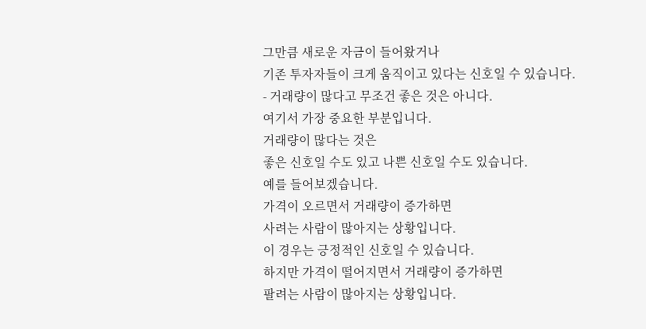그만큼 새로운 자금이 들어왔거나
기존 투자자들이 크게 움직이고 있다는 신호일 수 있습니다.
- 거래량이 많다고 무조건 좋은 것은 아니다.
여기서 가장 중요한 부분입니다.
거래량이 많다는 것은
좋은 신호일 수도 있고 나쁜 신호일 수도 있습니다.
예를 들어보겠습니다.
가격이 오르면서 거래량이 증가하면
사려는 사람이 많아지는 상황입니다.
이 경우는 긍정적인 신호일 수 있습니다.
하지만 가격이 떨어지면서 거래량이 증가하면
팔려는 사람이 많아지는 상황입니다.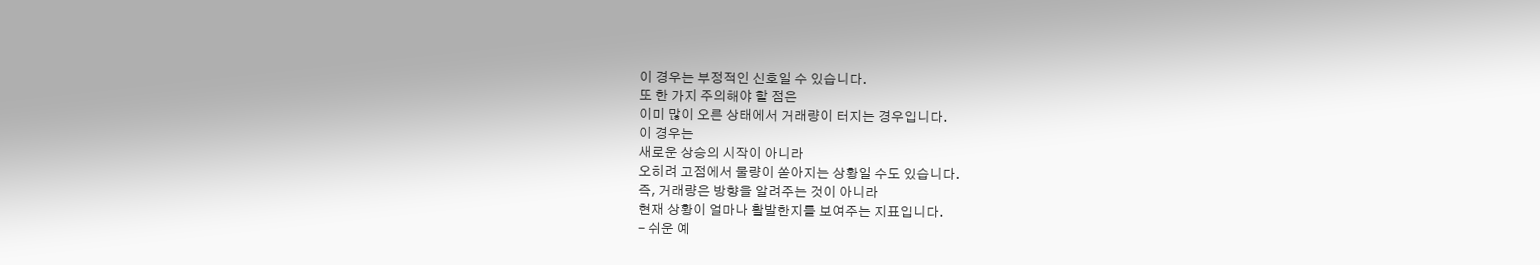이 경우는 부정적인 신호일 수 있습니다.
또 한 가지 주의해야 할 점은
이미 많이 오른 상태에서 거래량이 터지는 경우입니다.
이 경우는
새로운 상승의 시작이 아니라
오히려 고점에서 물량이 쏟아지는 상황일 수도 있습니다.
즉, 거래량은 방향을 알려주는 것이 아니라
현재 상황이 얼마나 활발한지를 보여주는 지표입니다.
- 쉬운 예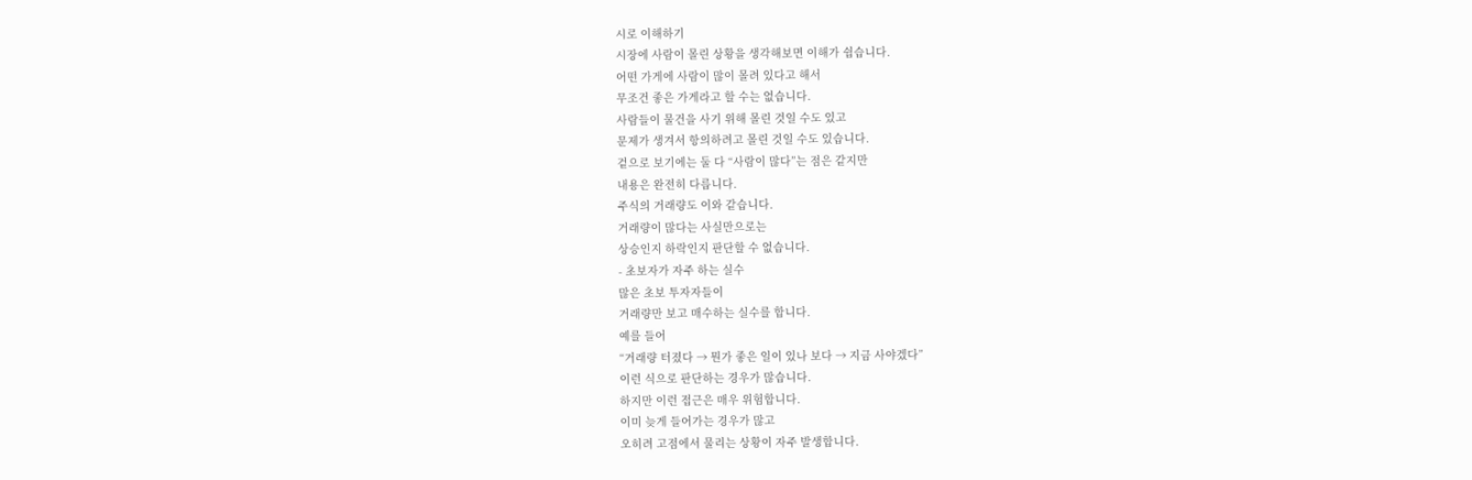시로 이해하기
시장에 사람이 몰린 상황을 생각해보면 이해가 쉽습니다.
어떤 가게에 사람이 많이 몰려 있다고 해서
무조건 좋은 가게라고 할 수는 없습니다.
사람들이 물건을 사기 위해 몰린 것일 수도 있고
문제가 생겨서 항의하려고 몰린 것일 수도 있습니다.
겉으로 보기에는 둘 다 “사람이 많다”는 점은 같지만
내용은 완전히 다릅니다.
주식의 거래량도 이와 같습니다.
거래량이 많다는 사실만으로는
상승인지 하락인지 판단할 수 없습니다.
- 초보자가 자주 하는 실수
많은 초보 투자자들이
거래량만 보고 매수하는 실수를 합니다.
예를 들어
“거래량 터졌다 → 뭔가 좋은 일이 있나 보다 → 지금 사야겠다”
이런 식으로 판단하는 경우가 많습니다.
하지만 이런 접근은 매우 위험합니다.
이미 늦게 들어가는 경우가 많고
오히려 고점에서 물리는 상황이 자주 발생합니다.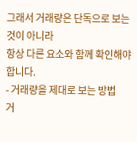그래서 거래량은 단독으로 보는 것이 아니라
항상 다른 요소와 함께 확인해야 합니다.
- 거래량을 제대로 보는 방법
거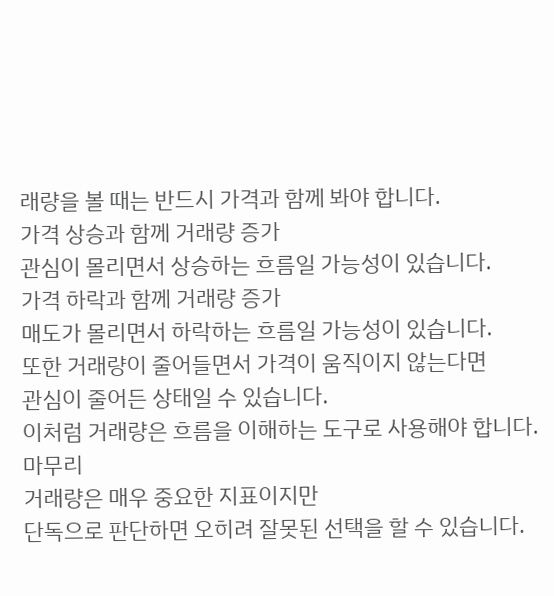래량을 볼 때는 반드시 가격과 함께 봐야 합니다.
가격 상승과 함께 거래량 증가
관심이 몰리면서 상승하는 흐름일 가능성이 있습니다.
가격 하락과 함께 거래량 증가
매도가 몰리면서 하락하는 흐름일 가능성이 있습니다.
또한 거래량이 줄어들면서 가격이 움직이지 않는다면
관심이 줄어든 상태일 수 있습니다.
이처럼 거래량은 흐름을 이해하는 도구로 사용해야 합니다.
마무리
거래량은 매우 중요한 지표이지만
단독으로 판단하면 오히려 잘못된 선택을 할 수 있습니다.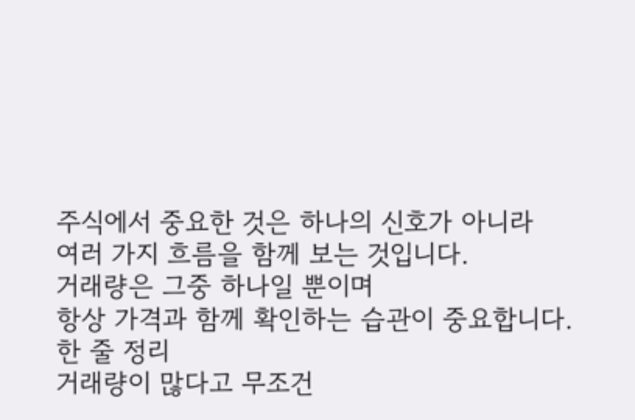주식에서 중요한 것은 하나의 신호가 아니라
여러 가지 흐름을 함께 보는 것입니다.
거래량은 그중 하나일 뿐이며
항상 가격과 함께 확인하는 습관이 중요합니다.
한 줄 정리
거래량이 많다고 무조건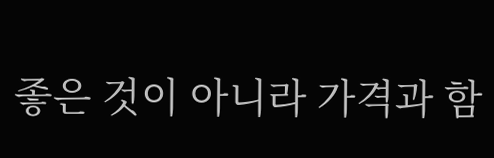좋은 것이 아니라 가격과 함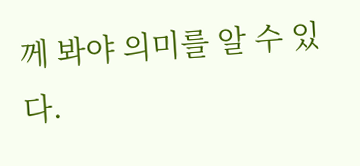께 봐야 의미를 알 수 있다.